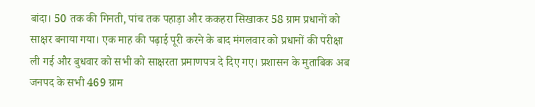बांदा। 50 तक की गिनती, पांच तक पहाड़ा और ककहरा सिखाकर 58 ग्राम प्रधानों को साक्षर बनाया गया। एक माह की पढ़ाई पूरी करने के बाद मंगलवार को प्रधानों की परीक्षा ली गई और बुधवार को सभी को साक्षरता प्रमाणपत्र दे दिए गए। प्रशासन के मुताबिक अब जनपद के सभी 469 ग्राम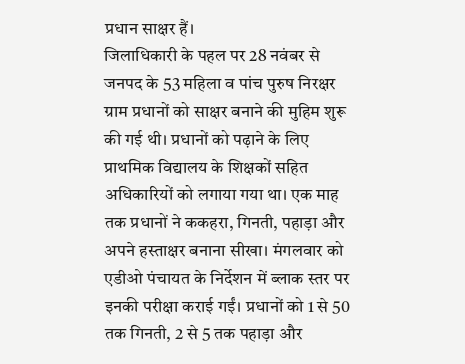प्रधान साक्षर हैं।
जिलाधिकारी के पहल पर 28 नवंबर से जनपद के 53 महिला व पांच पुरुष निरक्षर ग्राम प्रधानों को साक्षर बनाने की मुहिम शुरू की गई थी। प्रधानों को पढ़ाने के लिए प्राथमिक विद्यालय के शिक्षकों सहित अधिकारियों को लगाया गया था। एक माह तक प्रधानों ने ककहरा, गिनती, पहाड़ा और अपने हस्ताक्षर बनाना सीखा। मंगलवार को एडीओ पंचायत के निर्देशन में ब्लाक स्तर पर इनकी परीक्षा कराई गईं। प्रधानों को 1 से 50 तक गिनती, 2 से 5 तक पहाड़ा और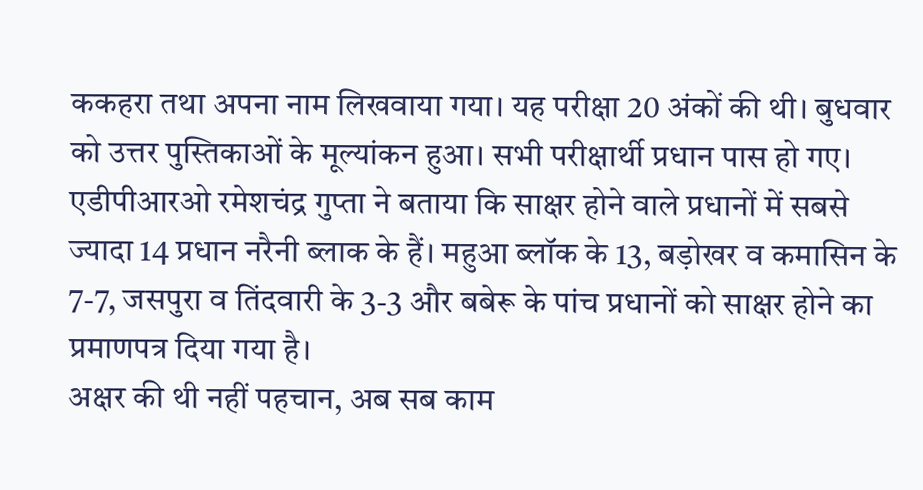ककहरा तथा अपना नाम लिखवाया गया। यह परीक्षा 20 अंकों की थी। बुधवार को उत्तर पुस्तिकाओं के मूल्यांकन हुआ। सभी परीक्षार्थी प्रधान पास हो गए।
एडीपीआरओ रमेशचंद्र गुप्ता ने बताया कि साक्षर होने वाले प्रधानों में सबसे ज्यादा 14 प्रधान नरैनी ब्लाक के हैं। महुआ ब्लॉक के 13, बड़ोखर व कमासिन के 7-7, जसपुरा व तिंदवारी के 3-3 और बबेरू के पांच प्रधानों को साक्षर होने का प्रमाणपत्र दिया गया है।
अक्षर की थी नहीं पहचान, अब सब काम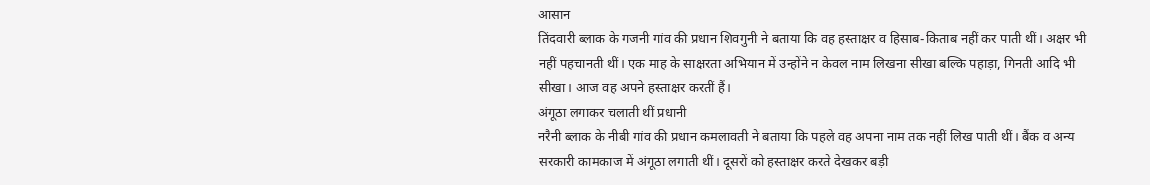आसान
तिंदवारी ब्लाक के गजनी गांव की प्रधान शिवगुनी ने बताया कि वह हस्ताक्षर व हिसाब-किताब नहीं कर पाती थीं। अक्षर भी नहीं पहचानती थीं। एक माह के साक्षरता अभियान में उन्होंने न केवल नाम लिखना सीखा बल्कि पहाड़ा, गिनती आदि भी सीखा। आज वह अपने हस्ताक्षर करतीं हैं।
अंगूठा लगाकर चलाती थीं प्रधानी
नरैनी ब्लाक के नीबी गांव की प्रधान कमलावती ने बताया कि पहले वह अपना नाम तक नहीं लिख पाती थीं। बैंक व अन्य सरकारी कामकाज में अंगूठा लगाती थीं। दूसरों को हस्ताक्षर करते देखकर बड़ी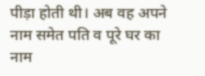पीड़ा होती थी। अब वह अपने नाम समेत पति व पूरे घर का नाम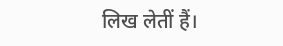लिख लेतीं हैं।